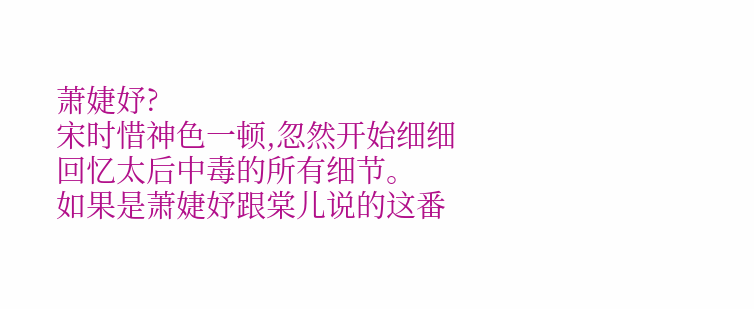萧婕妤?
宋时惜神色一顿,忽然开始细细回忆太后中毒的所有细节。
如果是萧婕妤跟棠儿说的这番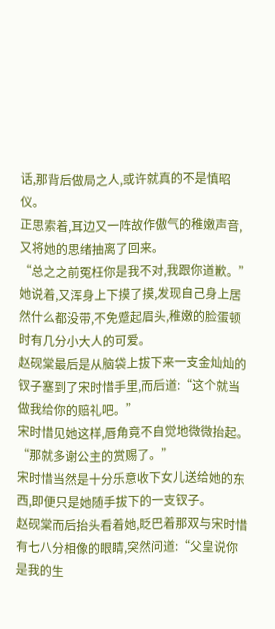话,那背后做局之人,或许就真的不是慎昭仪。
正思索着,耳边又一阵故作傲气的稚嫩声音,又将她的思绪抽离了回来。
“总之之前冤枉你是我不对,我跟你道歉。”
她说着,又浑身上下摸了摸,发现自己身上居然什么都没带,不免蹙起眉头,稚嫩的脸蛋顿时有几分小大人的可爱。
赵砚棠最后是从脑袋上拔下来一支金灿灿的钗子塞到了宋时惜手里,而后道:“这个就当做我给你的赔礼吧。”
宋时惜见她这样,唇角竟不自觉地微微抬起。
“那就多谢公主的赏赐了。”
宋时惜当然是十分乐意收下女儿送给她的东西,即便只是她随手拔下的一支钗子。
赵砚棠而后抬头看着她,眨巴着那双与宋时惜有七八分相像的眼睛,突然问道:“父皇说你是我的生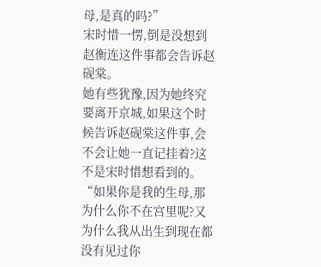母,是真的吗?”
宋时惜一愣,倒是没想到赵衡连这件事都会告诉赵砚棠。
她有些犹豫,因为她终究要离开京城,如果这个时候告诉赵砚棠这件事,会不会让她一直记挂着?这不是宋时惜想看到的。
“如果你是我的生母,那为什么你不在宫里呢?又为什么我从出生到现在都没有见过你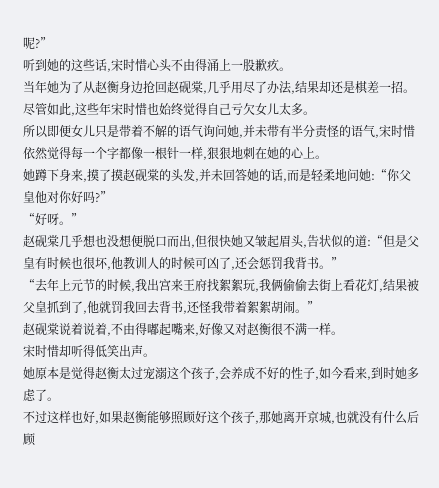呢?”
听到她的这些话,宋时惜心头不由得涌上一股歉疚。
当年她为了从赵衡身边抢回赵砚棠,几乎用尽了办法,结果却还是棋差一招。
尽管如此,这些年宋时惜也始终觉得自己亏欠女儿太多。
所以即便女儿只是带着不解的语气询问她,并未带有半分责怪的语气,宋时惜依然觉得每一个字都像一根针一样,狠狠地刺在她的心上。
她蹲下身来,摸了摸赵砚棠的头发,并未回答她的话,而是轻柔地问她:“你父皇他对你好吗?”
“好呀。”
赵砚棠几乎想也没想便脱口而出,但很快她又皱起眉头,告状似的道:“但是父皇有时候也很坏,他教训人的时候可凶了,还会惩罚我背书。”
“去年上元节的时候,我出宫来王府找絮絮玩,我俩偷偷去街上看花灯,结果被父皇抓到了,他就罚我回去背书,还怪我带着絮絮胡闹。”
赵砚棠说着说着,不由得嘟起嘴来,好像又对赵衡很不满一样。
宋时惜却听得低笑出声。
她原本是觉得赵衡太过宠溺这个孩子,会养成不好的性子,如今看来,到时她多虑了。
不过这样也好,如果赵衡能够照顾好这个孩子,那她离开京城,也就没有什么后顾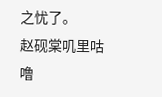之忧了。
赵砚棠叽里咕噜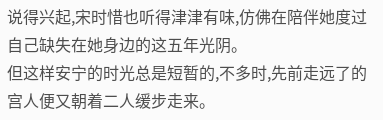说得兴起,宋时惜也听得津津有味,仿佛在陪伴她度过自己缺失在她身边的这五年光阴。
但这样安宁的时光总是短暂的,不多时,先前走远了的宫人便又朝着二人缓步走来。